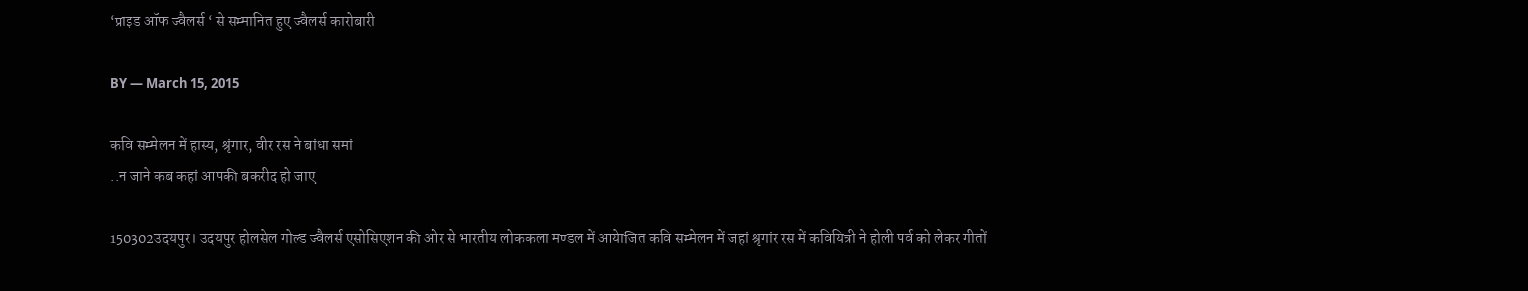‘प्राइड ऑफ ज्वैलर्स ‘ से सम्मानित हुए ज्वैलर्स कारोबारी

BY — March 15, 2015

कवि सम्मेलन में हास्य, श्रृंगार, वीर रस ने बांधा समां
..न जाने कब कहां आपकी बकरीद हो जाए

150302उदयपुर। उदयपुर होलसेल गोल्ड ज्वैलर्स एसोसिएशन की ओर से भारतीय लोककला मण्डल में आयेाजित कवि सम्मेलन में जहां श्रृगांर रस में कवियित्री ने होली पर्व को लेकर गीतों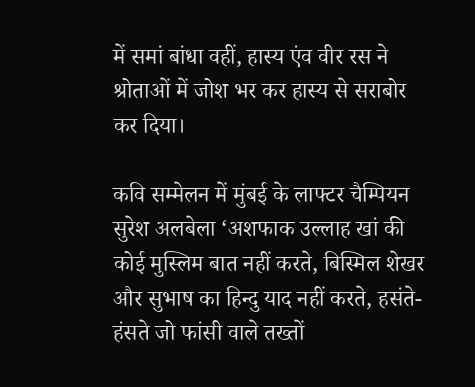में समां बांधा वहीं, हास्य एंव वीर रस ने श्रोताओं में जोश भर कर हास्य से सराबोर कर दिया।

कवि सम्मेलन में मुंबई के लाफ्टर चैम्पियन सुरेश अलबेला ‘अशफाक उल्लाह खां की कोई मुस्लिम बात नहीं करते, बिस्मिल शेखर और सुभाष का हिन्दु याद नहीं करते, हसंते-हंसते जो फांसी वाले तख्तों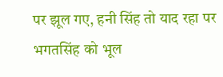पर झूल गए, हनी सिंह तो याद रहा पर भगतसिंह को भूल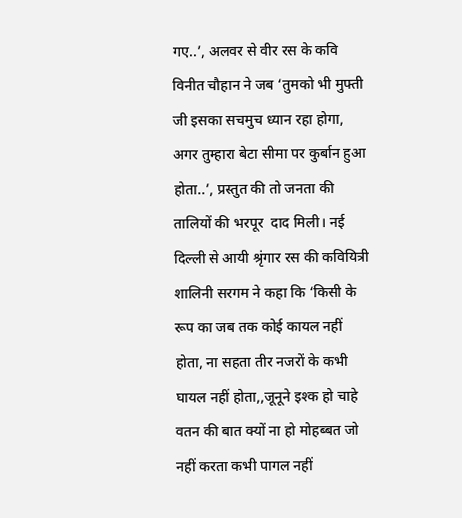गए..’, अलवर से वीर रस के कवि विनीत चौहान ने जब ‘तुमको भी मुफ्ती जी इसका सचमुच ध्यान रहा होगा, अगर तुम्हारा बेटा सीमा पर कुर्बान हुआ होता..’, प्रस्तुत की तो जनता की तालियों की भरपूर  दाद मिली। नई दिल्ली से आयी श्रृंगार रस की कवियित्री शालिनी सरगम ने कहा कि ‘किसी के रूप का जब तक कोई कायल नहीं होता, ना सहता तीर नजरों के कभी घायल नहीं होता,,जूनूने इश्क हो चाहे वतन की बात क्यों ना हो मोहब्बत जो नहीं करता कभी पागल नहीं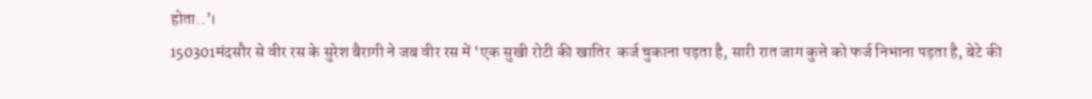होता..’।
150301मंदसौर से वीर रस के सुरेश बैरागी ने जब वीर रस में ‘एक सुखी रोटी की खातिर  कर्ज चुकाना पड़ता है, सारी रात जाग कुत्ते को फर्ज निभाना पड़ता है, बेटे की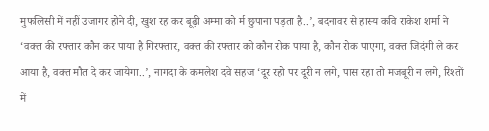मुफलिसी में नहीं उजागर होने दी, खुश रह कर बूढ़ी अम्मा को र्म छुपाना पड़ता है..’, बदनावर से हास्य कवि राकेश शर्मा ने ‘वक्त की रफ्तार कौन कर पाया है गिरफ्तार, वक्त की रफ्तार को कौन रोक पाया है, कौन रोक पाएगा, वक्त जिदंगी ले कर आया है, वक्त मौत दे कर जायेगा..’, नागदा के कमलेश दवे सहज ‘दूर रहो पर दूरी न लगे, पास रहा तो मजबूरी न लगे, रिश्तों में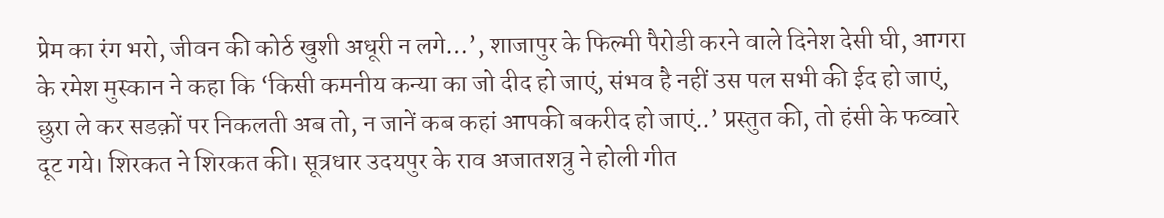प्रेम का रंग भरो, जीवन की कोर्ठ खुशी अधूरी न लगे…’, शाजापुर के फिल्मी पैरोडी करने वाले दिनेश देसी घी, आगरा के रमेश मुस्कान ने कहा कि ‘किसी कमनीय कन्या का जो दीद हो जाएं, संभव है नहीं उस पल सभी की ईद हो जाएं, छुरा ले कर सडक़ों पर निकलती अब तो, न जानें कब कहां आपकी बकरीद हो जाएं..’ प्रस्तुत की, तो हंसी के फव्वारे दूट गये। शिरकत ने शिरकत की। सूत्रधार उदयपुर के राव अजातशत्रु ने होली गीत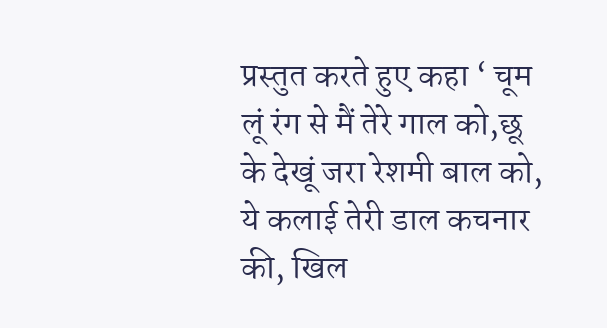प्रस्तुत करते हुए कहा ‘ चूम लूं रंग से मैं तेरे गाल को,छू के देखूं जरा रेशमी बाल को, ये कलाई तेरी डाल कचनार की, खिल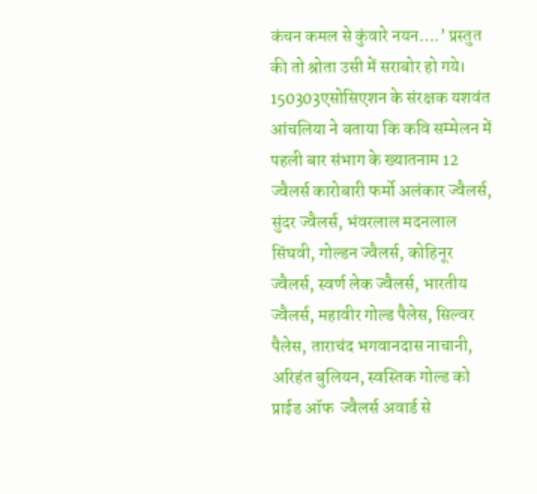कंचन कमल से कुंवारे नयन….’ प्रस्तुत की तो श्रोता उसी में सराबोर हो गये।
150303एसोसिएशन के संरक्षक यशवंत आंचलिया ने बताया कि कवि सम्मेलन में पहली बार संभाग के ख्यातनाम 12 ज्वैलर्स कारोबारी फर्मो अलंकार ज्वैलर्स, सुंदर ज्वैलर्स, भंवरलाल मदनलाल सिंघवी, गोल्डन ज्वैलर्स, कोहिनूर ज्वैलर्स, स्वर्ण लेक ज्वैलर्स, भारतीय ज्वैलर्स, महावीर गोल्ड पैलेस, सिल्वर पैलेस, ताराचंद भगवानदास नाचानी, अरिहंत बुलियन, स्वस्तिक गोल्ड को प्राईड ऑफ  ज्वैलर्स अवार्ड से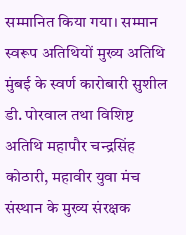सम्मानित किया गया। सम्मान स्वरूप अतिथियों मुख्य अतिथि मुंबई के स्वर्ण कारोबारी सुशील डी. पोरवाल तथा विशिष्ट अतिथि महापौर चन्द्रसिंह कोठारी, महावीर युवा मंच संस्थान के मुख्य संरक्षक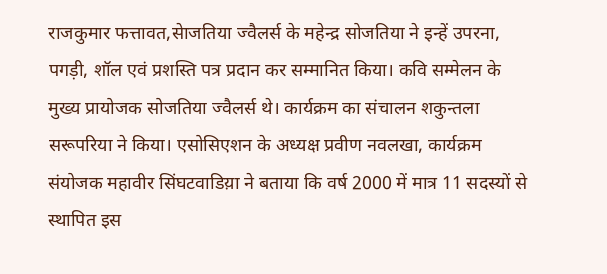राजकुमार फत्तावत,सेाजतिया ज्वैलर्स के महेन्द्र सोजतिया ने इन्हें उपरना, पगड़ी, शॉल एवं प्रशस्ति पत्र प्रदान कर सम्मानित किया। कवि सम्मेलन के मुख्य प्रायोजक सोजतिया ज्वैलर्स थे। कार्यक्रम का संचालन शकुन्तला सरूपरिया ने किया। एसोसिएशन के अध्यक्ष प्रवीण नवलखा, कार्यक्रम संयोजक महावीर सिंघटवाडिय़ा ने बताया कि वर्ष 2000 में मात्र 11 सदस्यों से स्थापित इस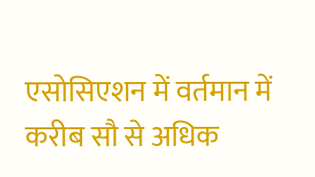एसोसिएशन में वर्तमान में करीब सौ से अधिक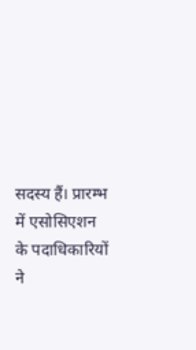सदस्य हैं। प्रारम्भ में एसोसिएशन के पदाधिकारियों ने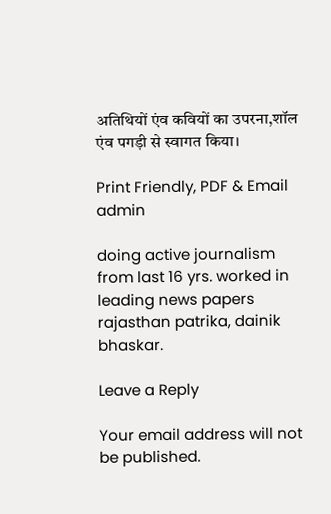अतिथियों एंव कवियों का उपरना,शॉल एंव पगड़ी से स्वागत किया।

Print Friendly, PDF & Email
admin

doing active journalism from last 16 yrs. worked in leading news papers rajasthan patrika, dainik bhaskar.

Leave a Reply

Your email address will not be published.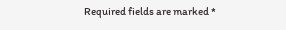Required fields are marked *